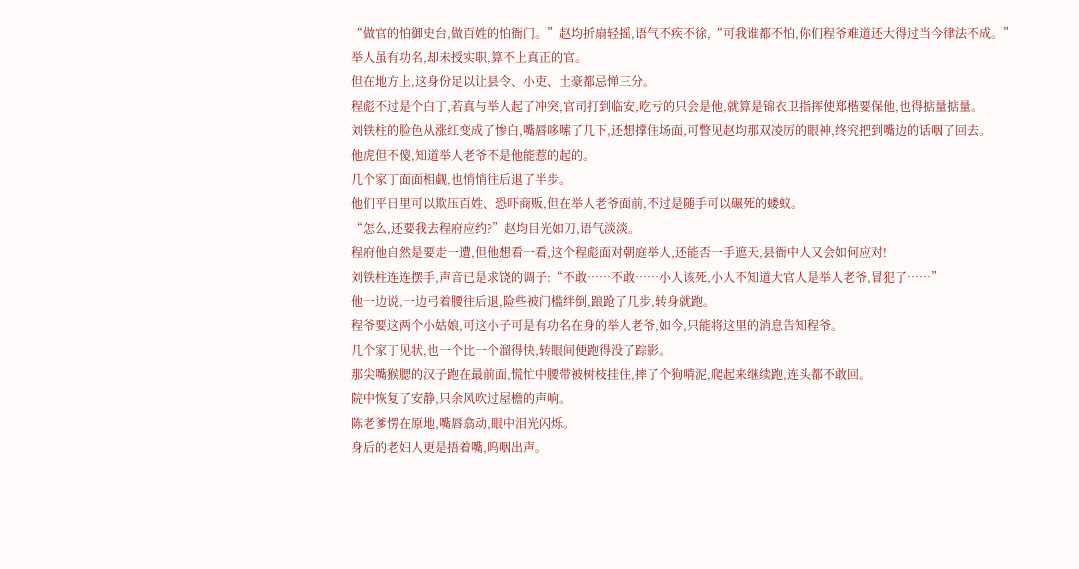“做官的怕御史台,做百姓的怕衙门。”赵均折扇轻摇,语气不疾不徐,“可我谁都不怕,你们程爷难道还大得过当今律法不成。”
举人虽有功名,却未授实职,算不上真正的官。
但在地方上,这身份足以让县令、小吏、土豪都忌惮三分。
程彪不过是个白丁,若真与举人起了冲突,官司打到临安,吃亏的只会是他,就算是锦衣卫指挥使郑楷要保他,也得掂量掂量。
刘铁柱的脸色从涨红变成了惨白,嘴唇哆嗦了几下,还想撑住场面,可瞥见赵均那双凌厉的眼神,终究把到嘴边的话咽了回去。
他虎但不傻,知道举人老爷不是他能惹的起的。
几个家丁面面相觑,也悄悄往后退了半步。
他们平日里可以欺压百姓、恐吓商贩,但在举人老爷面前,不过是随手可以碾死的蝼蚁。
“怎么,还要我去程府应约?”赵均目光如刀,语气淡淡。
程府他自然是要走一遭,但他想看一看,这个程彪面对朝庭举人,还能否一手遮天,县衙中人又会如何应对!
刘铁柱连连摆手,声音已是求饶的调子:“不敢……不敢……小人该死,小人不知道大官人是举人老爷,冒犯了……”
他一边说,一边弓着腰往后退,险些被门槛绊倒,踉跄了几步,转身就跑。
程爷要这两个小姑娘,可这小子可是有功名在身的举人老爷,如今,只能将这里的消息告知程爷。
几个家丁见状,也一个比一个溜得快,转眼间便跑得没了踪影。
那尖嘴猴腮的汉子跑在最前面,慌忙中腰带被树枝挂住,摔了个狗啃泥,爬起来继续跑,连头都不敢回。
院中恢复了安静,只余风吹过屋檐的声响。
陈老爹愣在原地,嘴唇翕动,眼中泪光闪烁。
身后的老妇人更是捂着嘴,呜咽出声。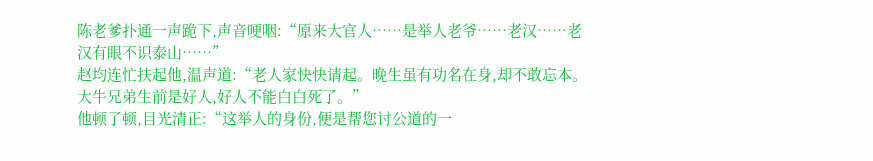陈老爹扑通一声跪下,声音哽咽:“原来大官人……是举人老爷……老汉……老汉有眼不识泰山……”
赵均连忙扶起他,温声道:“老人家快快请起。晚生虽有功名在身,却不敢忘本。大牛兄弟生前是好人,好人不能白白死了。”
他顿了顿,目光清正:“这举人的身份,便是帮您讨公道的一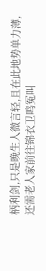柄利剑,只是晚生人微言轻,且在此地势单力薄,还需老人家前往锦衣卫鸣冤叫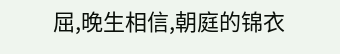屈,晚生相信,朝庭的锦衣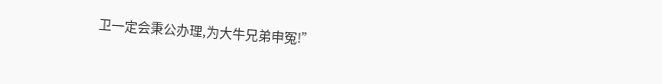卫一定会秉公办理,为大牛兄弟申冤!”